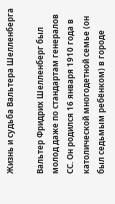Жизнь и судьба Вальтера Шелленберга

Вальтер Фридрих Шелленберг был молод даже по стандартам генералов СС. Он родился 16 января 1910 года в католической многодетной семье (он был седьмым ребёнком) в городе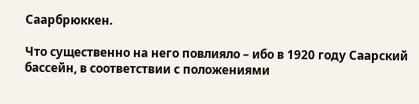Саарбрюккен.

Что существенно на него повлияло – ибо в 1920 году Саарский бассейн, в соответствии с положениями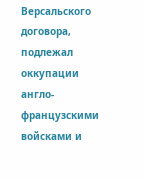Версальского договора, подлежал оккупации англо-французскими войсками и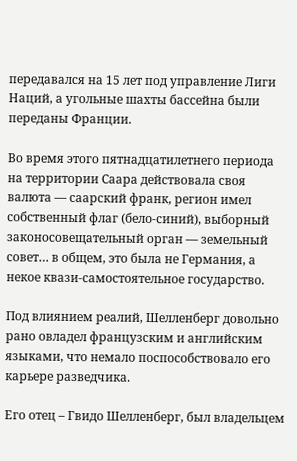передавался на 15 лет под управление Лиги Наций, а угольные шахты бассейна были переданы Франции.

Во время этого пятнадцатилетнего периода на территории Саара действовала своя валюта — саарский франк, регион имел собственный флаг (бело-синий), выборный законосовещательный орган — земельный совет… в общем, это была не Германия, а некое квази-самостоятельное государство.

Под влиянием реалий, Шелленберг довольно рано овладел французским и английским языками, что немало поспособствовало его карьере разведчика.

Его отец – Гвидо Шелленберг, был владельцем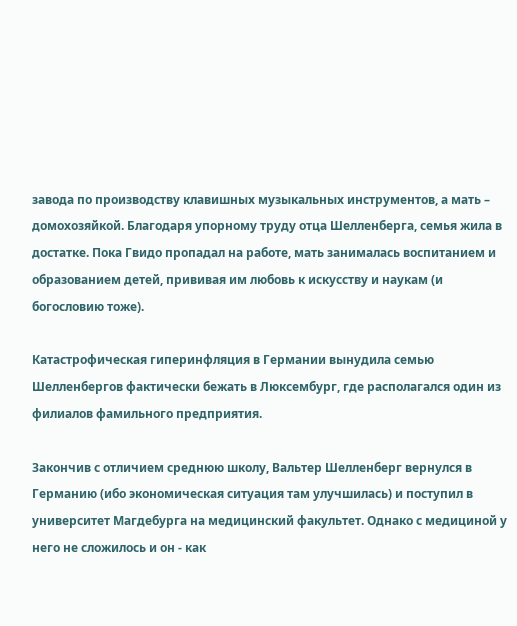завода по производству клавишных музыкальных инструментов, а мать – домохозяйкой. Благодаря упорному труду отца Шелленберга, семья жила в достатке. Пока Гвидо пропадал на работе, мать занималась воспитанием и образованием детей, прививая им любовь к искусству и наукам (и богословию тоже).

Катастрофическая гиперинфляция в Германии вынудила семью Шелленбергов фактически бежать в Люксембург, где располагался один из филиалов фамильного предприятия.

Закончив с отличием среднюю школу, Вальтер Шелленберг вернулся в Германию (ибо экономическая ситуация там улучшилась) и поступил в университет Магдебурга на медицинский факультет. Однако с медициной у него не сложилось и он - как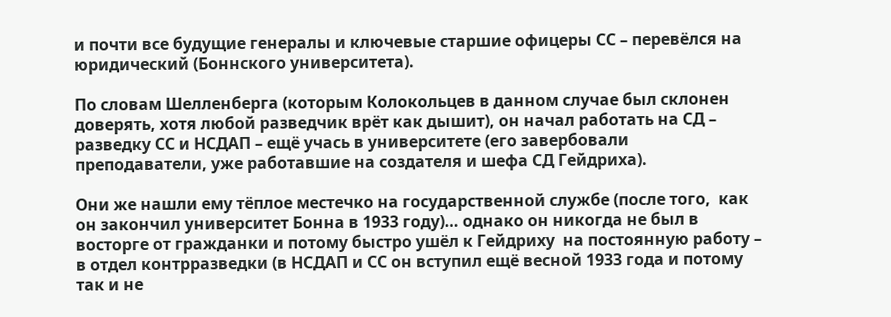и почти все будущие генералы и ключевые старшие офицеры СС – перевёлся на юридический (Боннского университета).

По словам Шелленберга (которым Колокольцев в данном случае был склонен доверять, хотя любой разведчик врёт как дышит), он начал работать на СД – разведку СС и НСДАП – ещё учась в университете (его завербовали преподаватели, уже работавшие на создателя и шефа СД Гейдриха).

Они же нашли ему тёплое местечко на государственной службе (после того,  как он закончил университет Бонна в 1933 году)… однако он никогда не был в восторге от гражданки и потому быстро ушёл к Гейдриху  на постоянную работу – в отдел контрразведки (в НСДАП и СС он вступил ещё весной 1933 года и потому так и не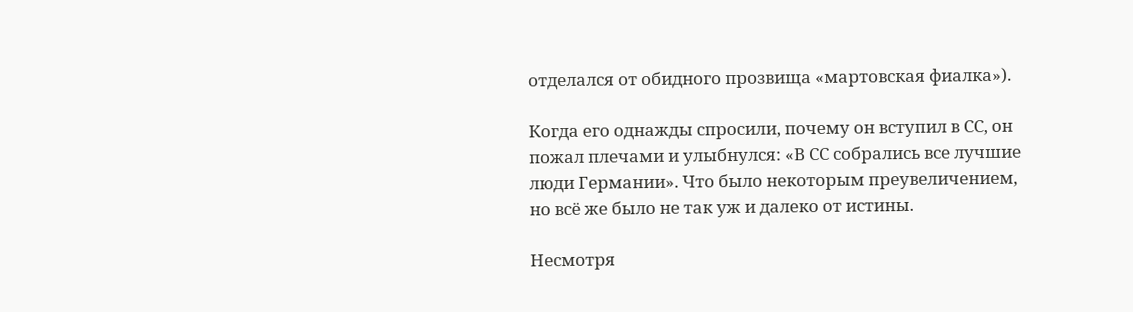отделался от обидного прозвища «мартовская фиалка»).

Когда его однажды спросили, почему он вступил в СС, он пожал плечами и улыбнулся: «В СС собрались все лучшие люди Германии». Что было некоторым преувеличением, но всё же было не так уж и далеко от истины.

Несмотря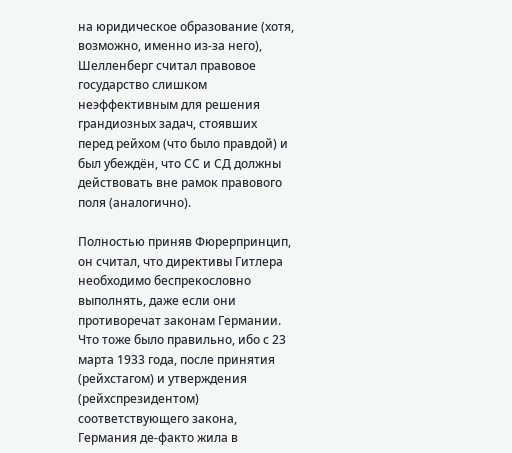на юридическое образование (хотя, возможно, именно из-за него), Шелленберг считал правовое государство слишком неэффективным для решения грандиозных задач, стоявших перед рейхом (что было правдой) и был убеждён, что СС и СД должны действовать вне рамок правового поля (аналогично).

Полностью приняв Фюрерпринцип, он считал, что директивы Гитлера необходимо беспрекословно выполнять, даже если они противоречат законам Германии. Что тоже было правильно, ибо с 23 марта 1933 года, после принятия (рейхстагом) и утверждения (рейхспрезидентом) соответствующего закона, Германия де-факто жила в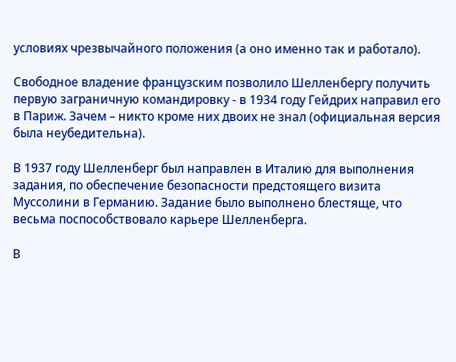условиях чрезвычайного положения (а оно именно так и работало).

Свободное владение французским позволило Шелленбергу получить первую заграничную командировку - в 1934 году Гейдрих направил его в Париж. Зачем – никто кроме них двоих не знал (официальная версия была неубедительна).

В 1937 году Шелленберг был направлен в Италию для выполнения задания, по обеспечение безопасности предстоящего визита Муссолини в Германию. Задание было выполнено блестяще, что весьма поспособствовало карьере Шелленберга.

В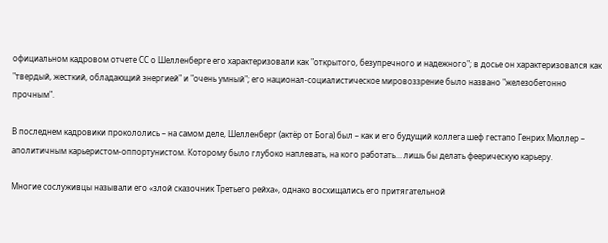официальном кадровом отчете СС о Шелленберге его характеризовали как "открытого, безупречного и надежного"; в досье он характеризовался как "твердый, жесткий, обладающий энергией" и "очень умный"; его национал-социалистическое мировоззрение было названо "железобетонно прочным".

В последнем кадровики прокололись – на самом деле, Шелленберг (актёр от Бога) был – как и его будущий коллега шеф гестапо Генрих Мюллер – аполитичным карьеристом-оппортунистом. Которому было глубоко наплевать, на кого работать… лишь бы делать феерическую карьеру.

Многие сослуживцы называли его «злой сказочник Третьего рейха», однако восхищались его притягательной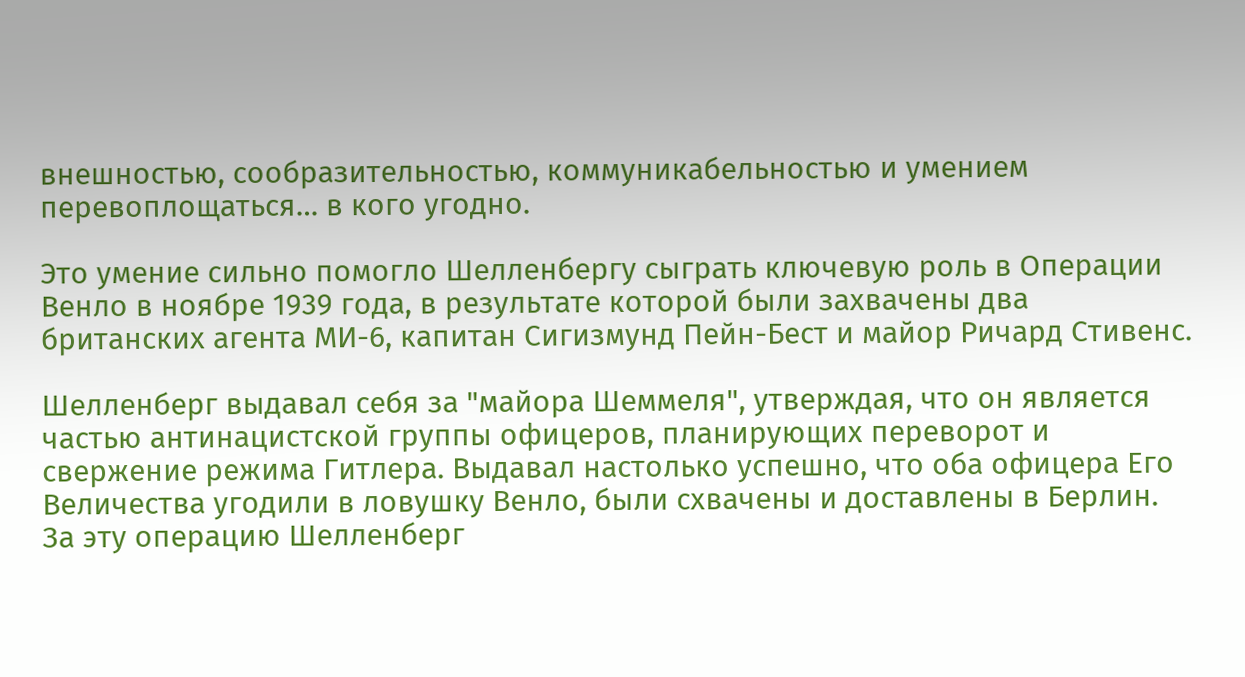внешностью, сообразительностью, коммуникабельностью и умением перевоплощаться… в кого угодно.

Это умение сильно помогло Шелленбергу сыграть ключевую роль в Операции Венло в ноябре 1939 года, в результате которой были захвачены два британских агента МИ-6, капитан Сигизмунд Пейн-Бест и майор Ричард Стивенс.

Шелленберг выдавал себя за "майора Шеммеля", утверждая, что он является частью антинацистской группы офицеров, планирующих переворот и свержение режима Гитлера. Выдавал настолько успешно, что оба офицера Его Величества угодили в ловушку Венло, были схвачены и доставлены в Берлин. За эту операцию Шелленберг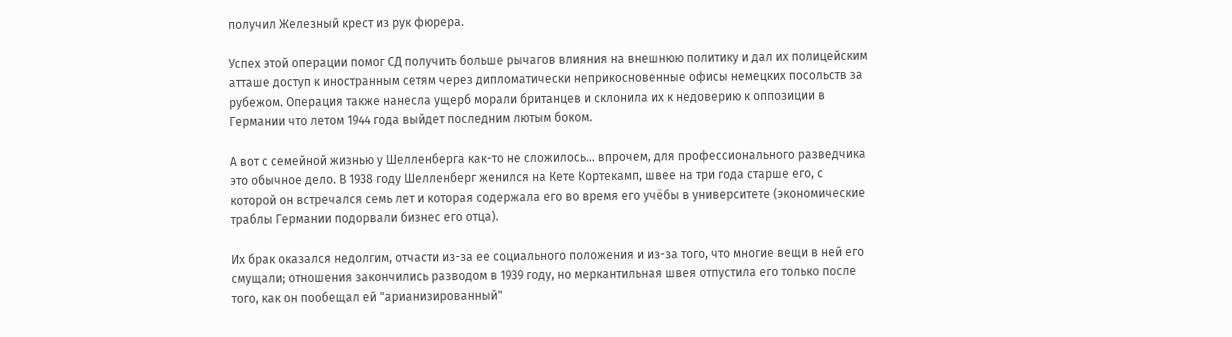получил Железный крест из рук фюрера.

Успех этой операции помог СД получить больше рычагов влияния на внешнюю политику и дал их полицейским атташе доступ к иностранным сетям через дипломатически неприкосновенные офисы немецких посольств за рубежом. Операция также нанесла ущерб морали британцев и склонила их к недоверию к оппозиции в Германии что летом 1944 года выйдет последним лютым боком.

А вот с семейной жизнью у Шелленберга как-то не сложилось… впрочем, для профессионального разведчика это обычное дело. В 1938 году Шелленберг женился на Кете Кортекамп, швее на три года старше его, с которой он встречался семь лет и которая содержала его во время его учёбы в университете (экономические траблы Германии подорвали бизнес его отца).

Их брак оказался недолгим, отчасти из-за ее социального положения и из-за того, что многие вещи в ней его смущали; отношения закончились разводом в 1939 году, но меркантильная швея отпустила его только после того, как он пообещал ей "арианизированный"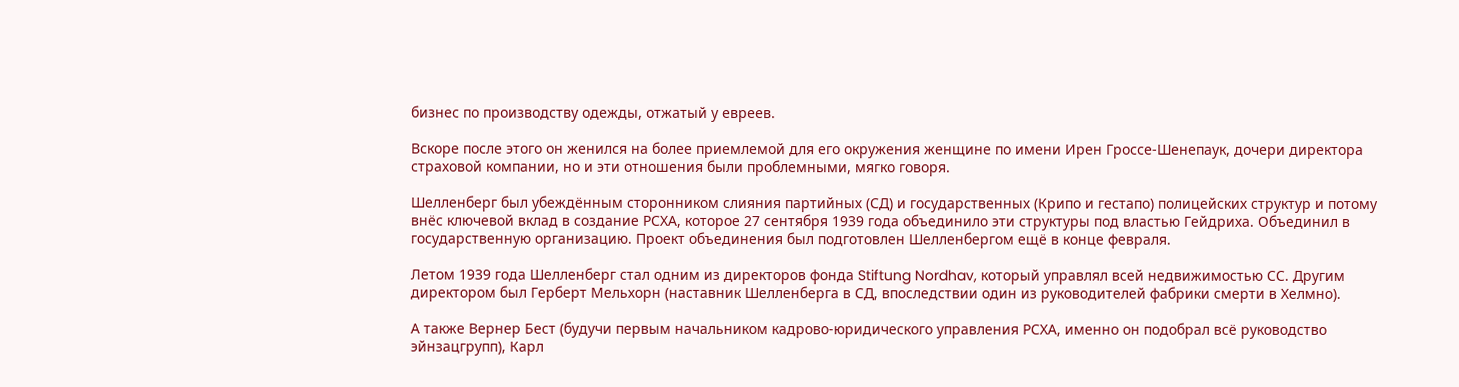бизнес по производству одежды, отжатый у евреев.

Вскоре после этого он женился на более приемлемой для его окружения женщине по имени Ирен Гроссе-Шенепаук, дочери директора страховой компании, но и эти отношения были проблемными, мягко говоря.

Шелленберг был убеждённым сторонником слияния партийных (СД) и государственных (Крипо и гестапо) полицейских структур и потому внёс ключевой вклад в создание РСХА, которое 27 сентября 1939 года объединило эти структуры под властью Гейдриха. Объединил в государственную организацию. Проект объединения был подготовлен Шелленбергом ещё в конце февраля.

Летом 1939 года Шелленберг стал одним из директоров фонда Stiftung Nordhav, который управлял всей недвижимостью СС. Другим директором был Герберт Мельхорн (наставник Шелленберга в СД, впоследствии один из руководителей фабрики смерти в Хелмно).

А также Вернер Бест (будучи первым начальником кадрово-юридического управления РСХА, именно он подобрал всё руководство эйнзацгрупп), Карл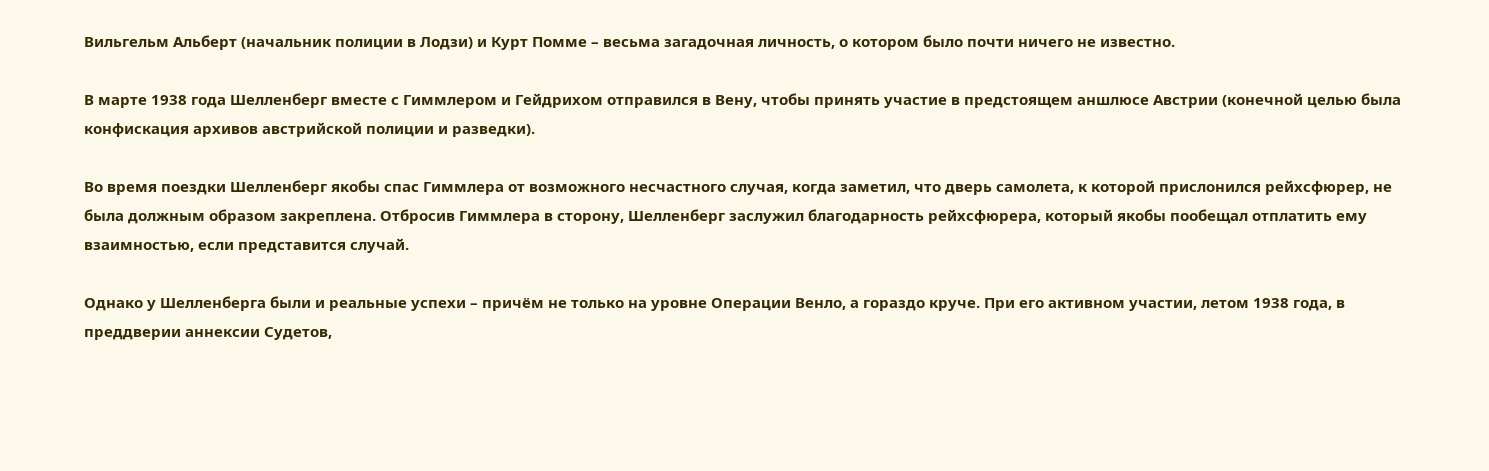Вильгельм Альберт (начальник полиции в Лодзи) и Курт Помме – весьма загадочная личность, о котором было почти ничего не известно.

В марте 1938 года Шелленберг вместе с Гиммлером и Гейдрихом отправился в Вену, чтобы принять участие в предстоящем аншлюсе Австрии (конечной целью была конфискация архивов австрийской полиции и разведки).

Во время поездки Шелленберг якобы спас Гиммлера от возможного несчастного случая, когда заметил, что дверь самолета, к которой прислонился рейхсфюрер, не была должным образом закреплена. Отбросив Гиммлера в сторону, Шелленберг заслужил благодарность рейхсфюрера, который якобы пообещал отплатить ему взаимностью, если представится случай.

Однако у Шелленберга были и реальные успехи – причём не только на уровне Операции Венло, а гораздо круче. При его активном участии, летом 1938 года, в преддверии аннексии Судетов,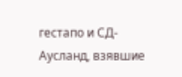гестапо и СД-Аусланд, взявшие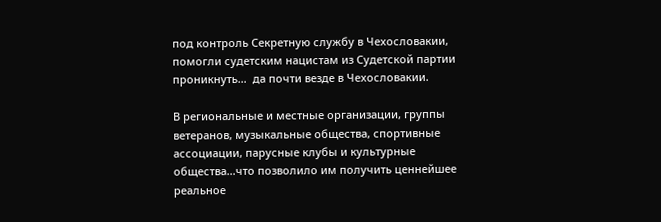под контроль Секретную службу в Чехословакии, помогли судетским нацистам из Судетской партии проникнуть…  да почти везде в Чехословакии.

В региональные и местные организации, группы ветеранов, музыкальные общества, спортивные ассоциации, парусные клубы и культурные общества…что позволило им получить ценнейшее реальное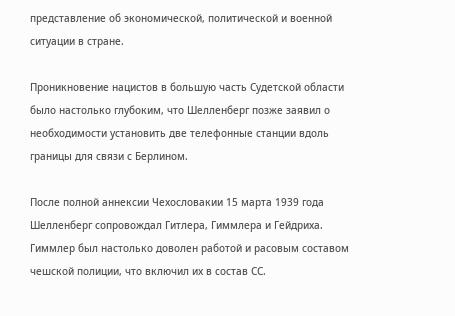представление об экономической, политической и военной ситуации в стране.

Проникновение нацистов в большую часть Судетской области было настолько глубоким, что Шелленберг позже заявил о необходимости установить две телефонные станции вдоль границы для связи с Берлином.

После полной аннексии Чехословакии 15 марта 1939 года Шелленберг сопровождал Гитлера, Гиммлера и Гейдриха. Гиммлер был настолько доволен работой и расовым составом чешской полиции, что включил их в состав СС.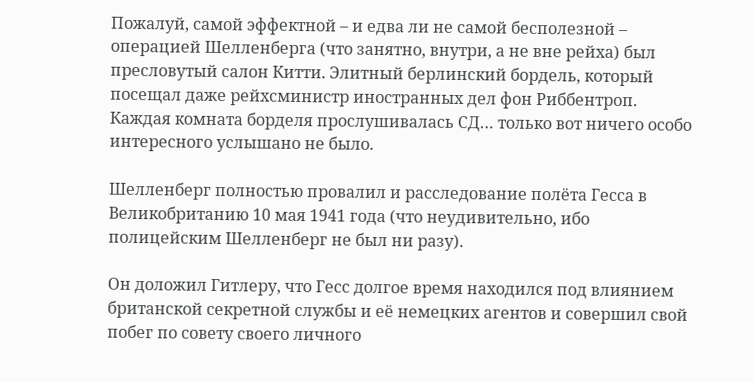Пожалуй, самой эффектной – и едва ли не самой бесполезной – операцией Шелленберга (что занятно, внутри, а не вне рейха) был пресловутый салон Китти. Элитный берлинский бордель, который посещал даже рейхсминистр иностранных дел фон Риббентроп. Каждая комната борделя прослушивалась СД… только вот ничего особо интересного услышано не было.

Шелленберг полностью провалил и расследование полёта Гесса в Великобританию 10 мая 1941 года (что неудивительно, ибо полицейским Шелленберг не был ни разу).

Он доложил Гитлеру, что Гесс долгое время находился под влиянием британской секретной службы и её немецких агентов и совершил свой побег по совету своего личного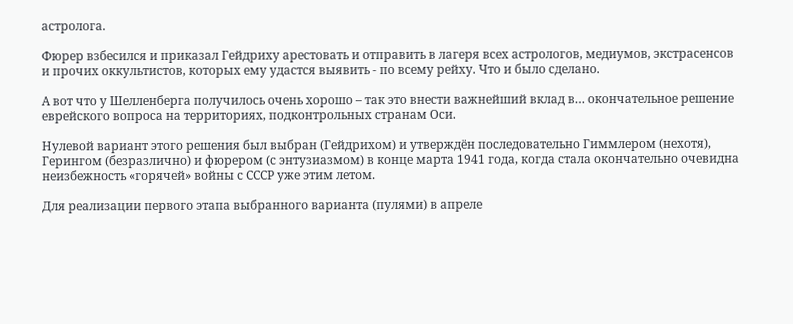астролога.

Фюрер взбесился и приказал Гейдриху арестовать и отправить в лагеря всех астрологов, медиумов, экстрасенсов и прочих оккультистов, которых ему удастся выявить - по всему рейху. Что и было сделано.

А вот что у Шелленберга получилось очень хорошо – так это внести важнейший вклад в… окончательное решение еврейского вопроса на территориях, подконтрольных странам Оси.

Нулевой вариант этого решения был выбран (Гейдрихом) и утверждён последовательно Гиммлером (нехотя), Герингом (безразлично) и фюрером (с энтузиазмом) в конце марта 1941 года, когда стала окончательно очевидна неизбежность «горячей» войны с СССР уже этим летом.

Для реализации первого этапа выбранного варианта (пулями) в апреле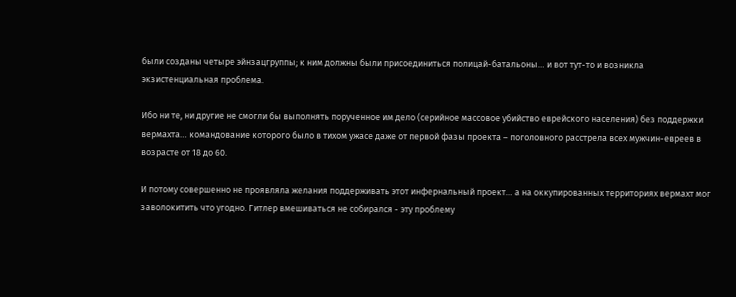были созданы четыре эйнзацгруппы; к ним должны были присоединиться полицай-батальоны… и вот тут-то и возникла экзистенциальная проблема.

Ибо ни те, ни другие не смогли бы выполнять порученное им дело (серийное массовое убийство еврейского населения) без поддержки вермахта… командование которого было в тихом ужасе даже от первой фазы проекта – поголовного расстрела всех мужчин-евреев в возрасте от 18 до 60.

И потому совершенно не проявляла желания поддерживать этот инфернальный проект… а на оккупированных территориях вермахт мог заволокитить что угодно. Гитлер вмешиваться не собирался - эту проблему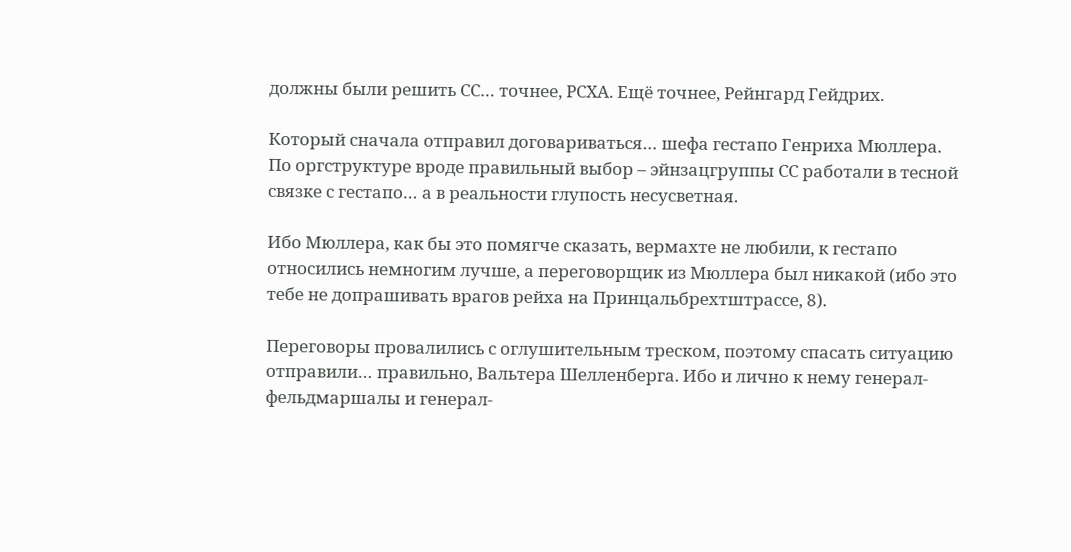должны были решить СС… точнее, РСХА. Ещё точнее, Рейнгард Гейдрих.

Который сначала отправил договариваться… шефа гестапо Генриха Мюллера. По оргструктуре вроде правильный выбор – эйнзацгруппы СС работали в тесной связке с гестапо… а в реальности глупость несусветная.

Ибо Мюллера, как бы это помягче сказать, вермахте не любили, к гестапо относились немногим лучше, а переговорщик из Мюллера был никакой (ибо это тебе не допрашивать врагов рейха на Принцальбрехтштрассе, 8).

Переговоры провалились с оглушительным треском, поэтому спасать ситуацию отправили… правильно, Вальтера Шелленберга. Ибо и лично к нему генерал-фельдмаршалы и генерал-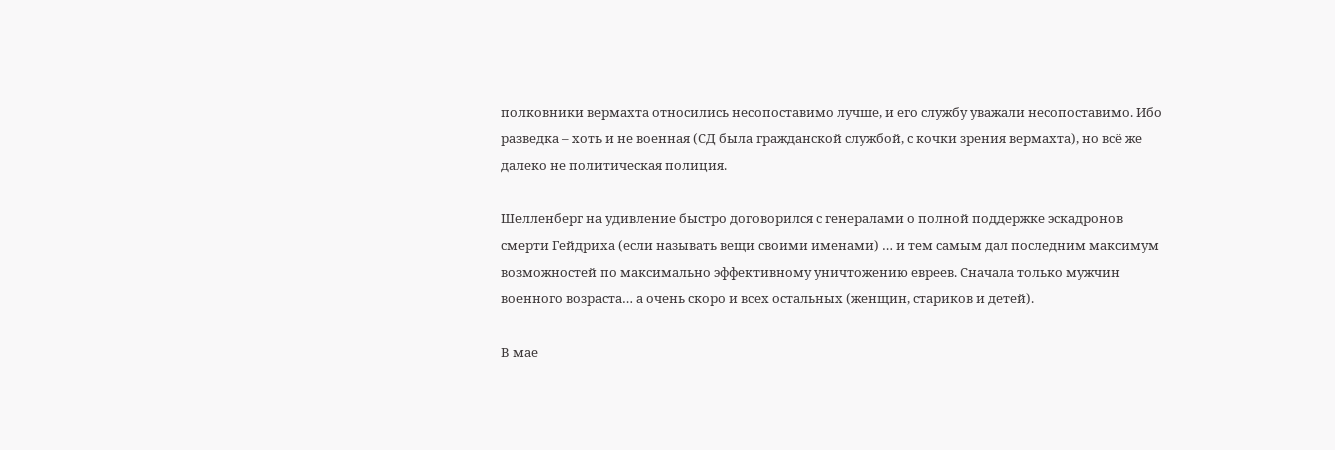полковники вермахта относились несопоставимо лучше, и его службу уважали несопоставимо. Ибо разведка – хоть и не военная (СД была гражданской службой, с кочки зрения вермахта), но всё же далеко не политическая полиция.

Шелленберг на удивление быстро договорился с генералами о полной поддержке эскадронов смерти Гейдриха (если называть вещи своими именами) … и тем самым дал последним максимум возможностей по максимально эффективному уничтожению евреев. Сначала только мужчин военного возраста… а очень скоро и всех остальных (женщин, стариков и детей).

В мае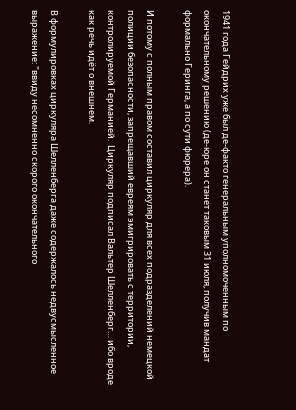1941 года Гейдрих уже был де-факто генеральным уполномоченным по окончательному решению (де-юре он станет таковым 31 июля, получив мандат формально Геринга, а по сути фюрера).

И потому с полным правом составил циркуляр для всех подразделений немецкой полиции безопасности, запрещавший евреям эмигрировать с территории, контролируемой Германией.  Циркуляр подписал Вальтер Шелленберг… ибо вроде как речь идёт о внешнем.

В формулировках циркуляра Шелленберга даже содержалось недвусмысленное выражение: "ввиду несомненно скорого окончательного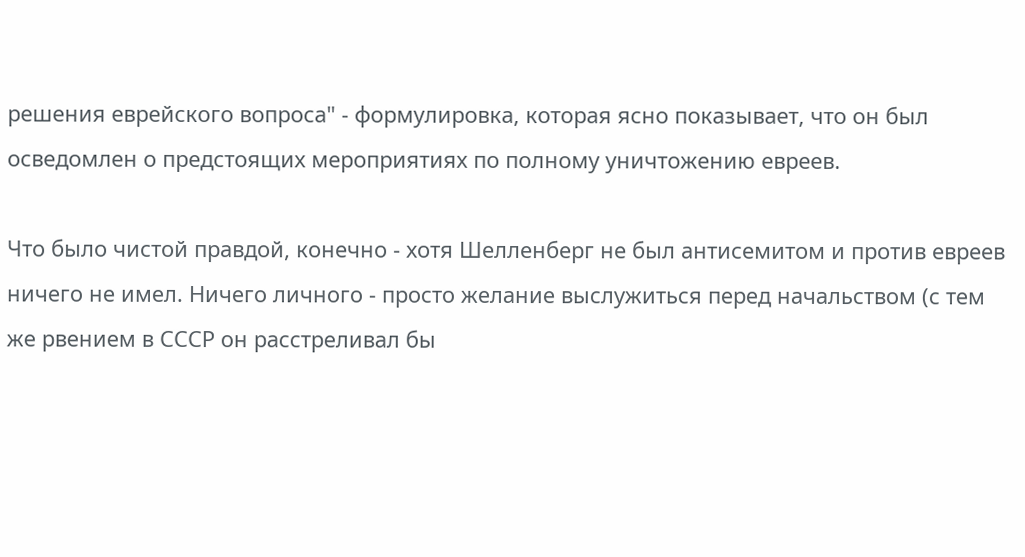решения еврейского вопроса" - формулировка, которая ясно показывает, что он был осведомлен о предстоящих мероприятиях по полному уничтожению евреев.

Что было чистой правдой, конечно - хотя Шелленберг не был антисемитом и против евреев ничего не имел. Ничего личного - просто желание выслужиться перед начальством (с тем же рвением в СССР он расстреливал бы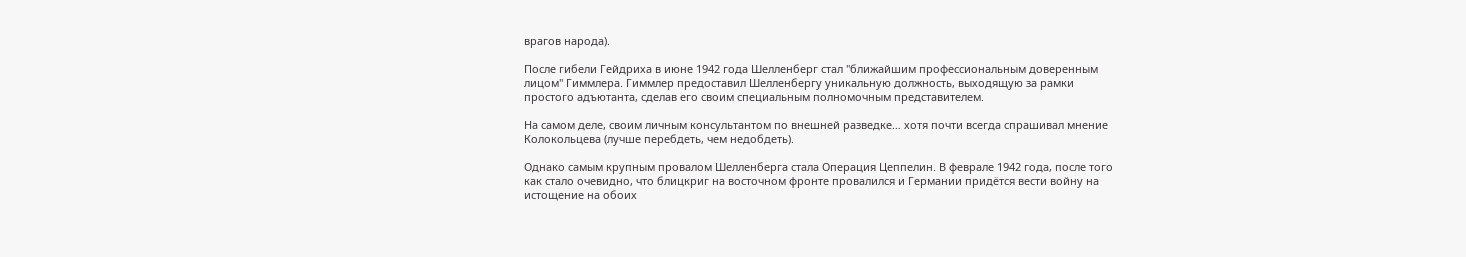врагов народа).

После гибели Гейдриха в июне 1942 года Шелленберг стал "ближайшим профессиональным доверенным лицом" Гиммлера. Гиммлер предоставил Шелленбергу уникальную должность, выходящую за рамки простого адъютанта, сделав его своим специальным полномочным представителем.

На самом деле, своим личным консультантом по внешней разведке… хотя почти всегда спрашивал мнение Колокольцева (лучше перебдеть, чем недобдеть).

Однако самым крупным провалом Шелленберга стала Операция Цеппелин. В феврале 1942 года, после того как стало очевидно, что блицкриг на восточном фронте провалился и Германии придётся вести войну на истощение на обоих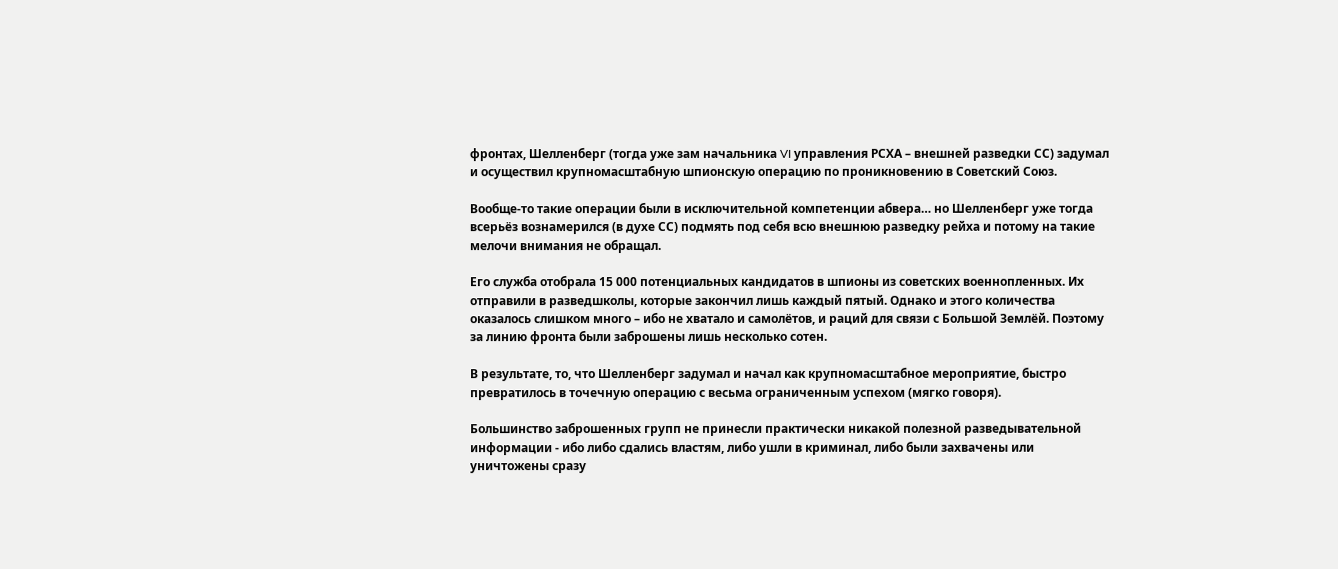фронтах, Шелленберг (тогда уже зам начальника VI управления РСХА – внешней разведки СС) задумал и осуществил крупномасштабную шпионскую операцию по проникновению в Советский Союз.

Вообще-то такие операции были в исключительной компетенции абвера… но Шелленберг уже тогда всерьёз вознамерился (в духе СС) подмять под себя всю внешнюю разведку рейха и потому на такие мелочи внимания не обращал.

Его служба отобрала 15 000 потенциальных кандидатов в шпионы из советских военнопленных. Их отправили в разведшколы, которые закончил лишь каждый пятый. Однако и этого количества оказалось слишком много – ибо не хватало и самолётов, и раций для связи с Большой Землёй. Поэтому за линию фронта были заброшены лишь несколько сотен.

В результате, то, что Шелленберг задумал и начал как крупномасштабное мероприятие, быстро превратилось в точечную операцию с весьма ограниченным успехом (мягко говоря).

Большинство заброшенных групп не принесли практически никакой полезной разведывательной информации - ибо либо сдались властям, либо ушли в криминал, либо были захвачены или уничтожены сразу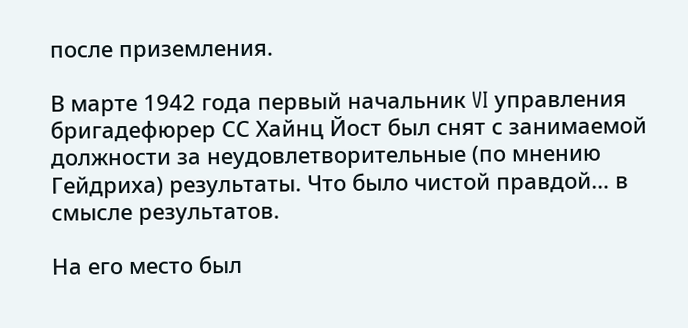после приземления.

В марте 1942 года первый начальник VI управления бригадефюрер СС Хайнц Йост был снят с занимаемой должности за неудовлетворительные (по мнению Гейдриха) результаты. Что было чистой правдой… в смысле результатов.

На его место был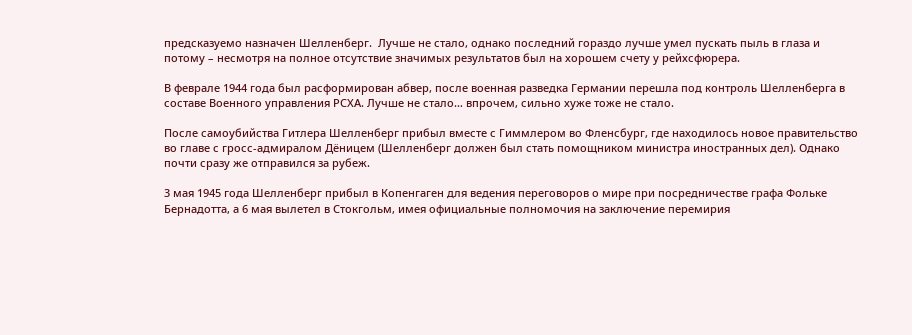предсказуемо назначен Шелленберг.  Лучше не стало, однако последний гораздо лучше умел пускать пыль в глаза и потому – несмотря на полное отсутствие значимых результатов был на хорошем счету у рейхсфюрера.

В феврале 1944 года был расформирован абвер, после военная разведка Германии перешла под контроль Шелленберга в составе Военного управления РСХА. Лучше не стало… впрочем, сильно хуже тоже не стало.

После самоубийства Гитлера Шелленберг прибыл вместе с Гиммлером во Фленсбург, где находилось новое правительство во главе с гросс-адмиралом Дёницем (Шелленберг должен был стать помощником министра иностранных дел). Однако почти сразу же отправился за рубеж.

3 мая 1945 года Шелленберг прибыл в Копенгаген для ведения переговоров о мире при посредничестве графа Фольке Бернадотта, а 6 мая вылетел в Стокгольм, имея официальные полномочия на заключение перемирия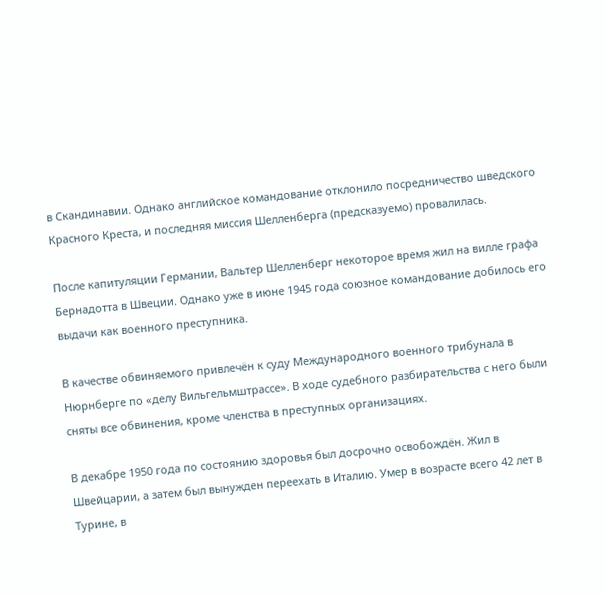в Скандинавии. Однако английское командование отклонило посредничество шведского Красного Креста, и последняя миссия Шелленберга (предсказуемо) провалилась.

После капитуляции Германии, Вальтер Шелленберг некоторое время жил на вилле графа Бернадотта в Швеции. Однако уже в июне 1945 года союзное командование добилось его выдачи как военного преступника.

В качестве обвиняемого привлечён к суду Международного военного трибунала в Нюрнберге по «делу Вильгельмштрассе». В ходе судебного разбирательства с него были сняты все обвинения, кроме членства в преступных организациях.

В декабре 1950 года по состоянию здоровья был досрочно освобождён. Жил в Швейцарии, а затем был вынужден переехать в Италию. Умер в возрасте всего 42 лет в Турине, в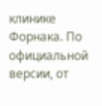клинике Форнака. По официальной версии, от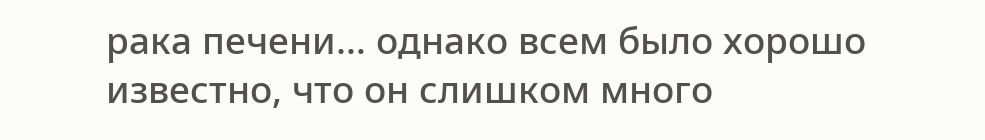рака печени… однако всем было хорошо известно, что он слишком много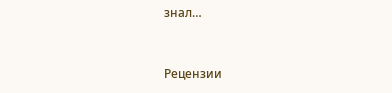знал…


Рецензии